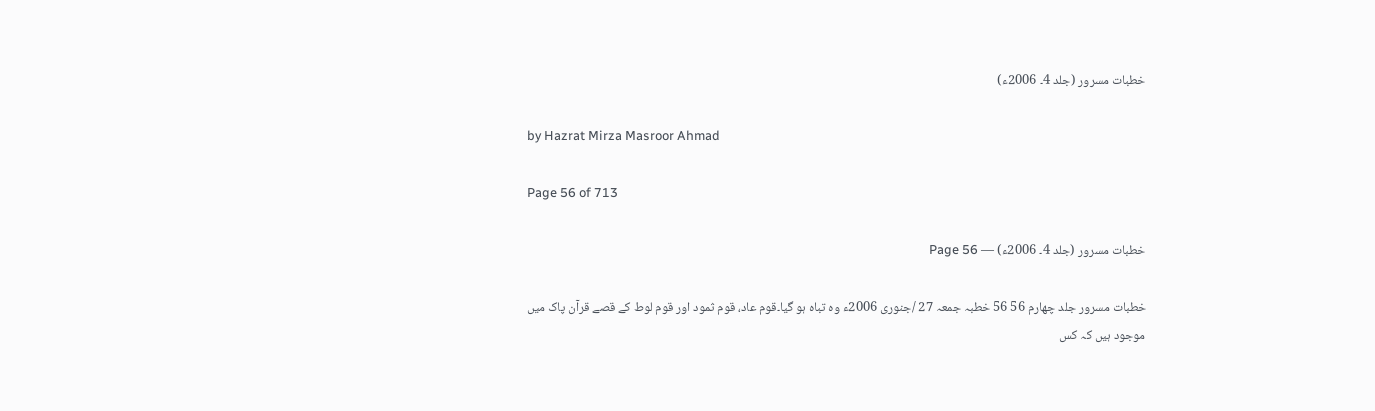خطبات مسرور (جلد 4۔ 2006ء)

by Hazrat Mirza Masroor Ahmad

Page 56 of 713

خطبات مسرور (جلد 4۔ 2006ء) — Page 56

خطبات مسرور جلد چهارم 56 56 خطبہ جمعہ 27 /جنوری 2006ء وہ تباہ ہو گیا۔قوم عاد، قوم ثمود اور قوم لوط کے قصے قرآن پاک میں موجود ہیں کہ کس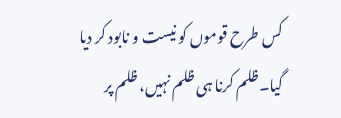کس طرح قوموں کو نیست و نابود کر دیا گیا۔ظلم کرنا ہی ظلم نہیں، ظلم پر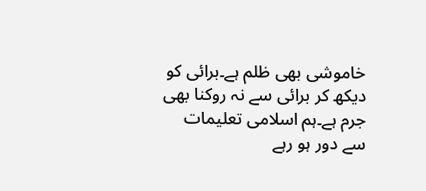خاموشی بھی ظلم ہے۔برائی کو دیکھ کر برائی سے نہ روکنا بھی جرم ہے۔ہم اسلامی تعلیمات سے دور ہو رہے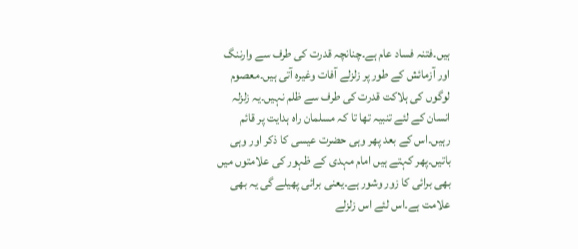ہیں۔فتنہ فساد عام ہے۔چنانچہ قدرت کی طرف سے وارننگ اور آزمائش کے طور پر زلزلے آفات وغیرہ آتی ہیں۔معصوم لوگوں کی ہلاکت قدرت کی طرف سے ظلم نہیں۔یہ زلزلہ انسان کے لئے تنبیہ تھا تا کہ مسلمان راہ ہدایت پر قائم رہیں۔اس کے بعد پھر وہی حضرت عیسی کا ذکر اور وہی باتیں۔پھر کہتے ہیں امام مہدی کے ظہور کی علامتوں میں بھی برائی کا زور وشور ہے۔یعنی برائی پھیلے گی یہ بھی علامت ہے۔اس لئے اس زلزلے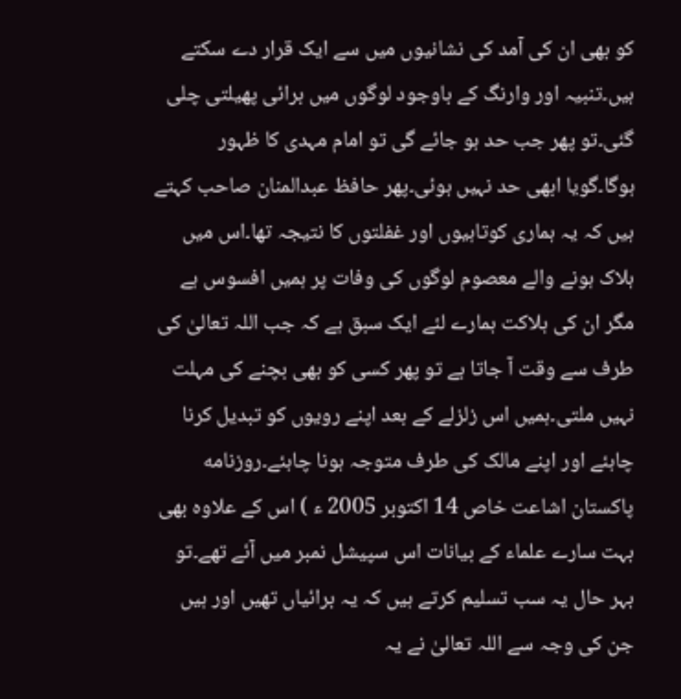کو بھی ان کی آمد کی نشانیوں میں سے ایک قرار دے سکتے ہیں۔تنبیہ اور وارنگ کے باوجود لوگوں میں برائی پھیلتی چلی گئی۔تو پھر جب حد ہو جائے گی تو امام مہدی کا ظہور ہوگا۔گویا ابھی حد نہیں ہوئی۔پھر حافظ عبدالمنان صاحب کہتے ہیں کہ یہ ہماری کوتاہیوں اور غفلتوں کا نتیجہ تھا۔اس میں ہلاک ہونے والے معصوم لوگوں کی وفات پر ہمیں افسوس ہے مگر ان کی ہلاکت ہمارے لئے ایک سبق ہے کہ جب اللہ تعالیٰ کی طرف سے وقت آ جاتا ہے تو پھر کسی کو بھی بچنے کی مہلت نہیں ملتی۔ہمیں اس زلزلے کے بعد اپنے رویوں کو تبدیل کرنا چاہئے اور اپنے مالک کی طرف متوجہ ہونا چاہئے۔روزنامه پاکستان اشاعت خاص 14 اکتوبر 2005 ء ) اس کے علاوہ بھی بہت سارے علماء کے بیانات اس سپیشل نمبر میں آئے تھے۔تو بہر حال یہ سب تسلیم کرتے ہیں کہ یہ برائیاں تھیں اور ہیں جن کی وجہ سے اللہ تعالیٰ نے یہ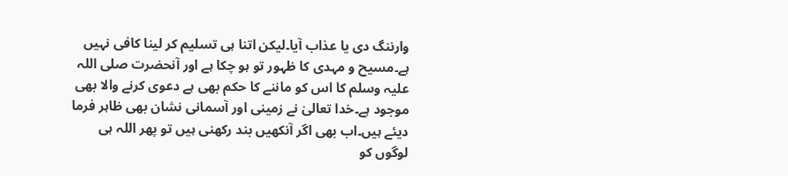وارننگ دی یا عذاب آیا۔لیکن اتنا ہی تسلیم کر لینا کافی نہیں ہے۔مسیح و مہدی کا ظہور تو ہو چکا ہے اور آنحضرت صلی اللہ علیہ وسلم کا اس کو ماننے کا حکم بھی ہے دعوی کرنے والا بھی موجود ہے۔خدا تعالیٰ نے زمینی اور آسمانی نشان بھی ظاہر فرما دیئے ہیں۔اب بھی اگر آنکھیں بند رکھنی ہیں تو پھر اللہ ہی لوگوں کو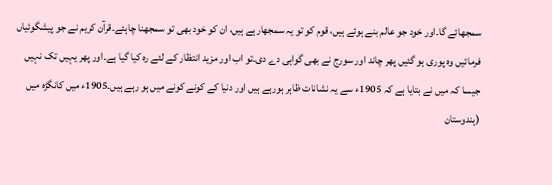سمجھائے گا۔اور خود جو عالم بنے ہوئے ہیں، قوم کو تو یہ سمجھارہے ہیں، ان کو خود بھی تو سمجھنا چاہئے۔قرآن کریم نے جو پیشگوئیاں فرمائیں وہ پوری ہو گئیں پھر چاند اور سورج نے بھی گواہی دے دی۔تو اب اور مزید انتظار کے لئے رہ کیا گیا ہے۔اور پھر یہیں تک نہیں جیسا کہ میں نے بتایا ہے کہ 1905ء سے یہ نشانات ظاہر ہورہے ہیں اور دنیا کے کونے کونے میں ہو رہے ہیں۔1905ء میں کانگڑہ میں (ہندوستان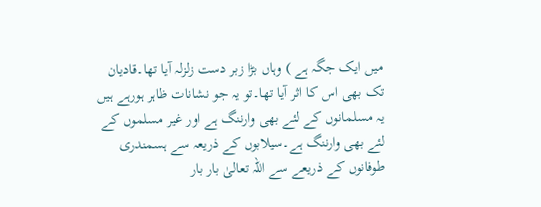میں ایک جگہ ہے ) وہاں بڑا زبر دست زلزلہ آیا تھا۔قادیان تک بھی اس کا اثر آیا تھا۔تو یہ جو نشانات ظاہر ہورہے ہیں یہ مسلمانوں کے لئے بھی وارننگ ہے اور غیر مسلموں کے لئے بھی وارننگ ہے۔سیلابوں کے ذریعہ سے ہسمندری طوفانوں کے ذریعے سے اللہ تعالیٰ بار بار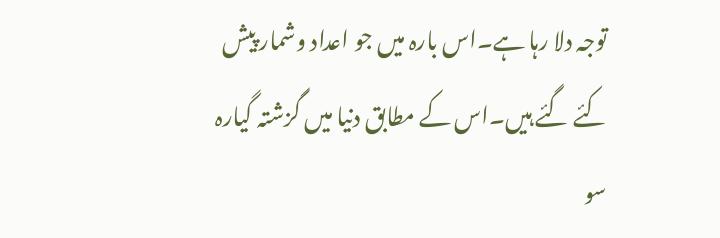توجہ دلا رہا ہے۔اس بارہ میں جو اعداد وشمار پیش کئے گئے ہیں۔اس کے مطابق دنیا میں گزشتہ گیارہ سو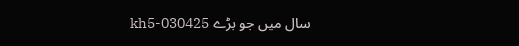سال میں جو بڑے kh5-030425